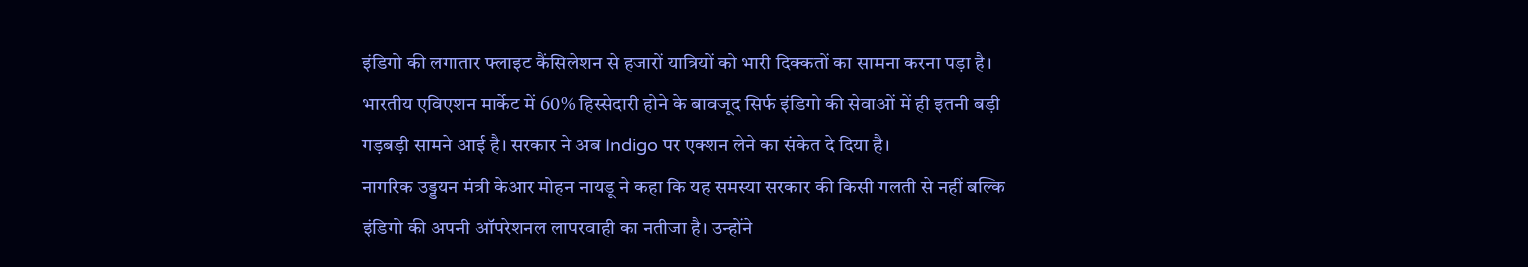इंडिगो की लगातार फ्लाइट कैंसिलेशन से हजारों यात्रियों को भारी दिक्कतों का सामना करना पड़ा है। भारतीय एविएशन मार्केट में 60% हिस्सेदारी होने के बावजूद सिर्फ इंडिगो की सेवाओं में ही इतनी बड़ी गड़बड़ी सामने आई है। सरकार ने अब Indigo पर एक्शन लेने का संकेत दे दिया है।
नागरिक उड्डयन मंत्री केआर मोहन नायडू ने कहा कि यह समस्या सरकार की किसी गलती से नहीं बल्कि इंडिगो की अपनी ऑपरेशनल लापरवाही का नतीजा है। उन्होंने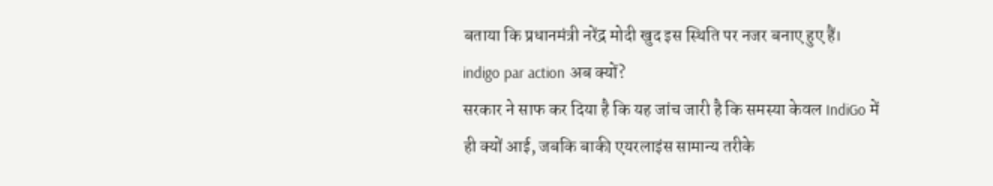बताया कि प्रधानमंत्री नरेंद्र मोदी खुद इस स्थिति पर नजर बनाए हुए हैं।
indigo par action अब क्यों?
सरकार ने साफ कर दिया है कि यह जांच जारी है कि समस्या केवल IndiGo में ही क्यों आई, जबकि बाकी एयरलाइंस सामान्य तरीके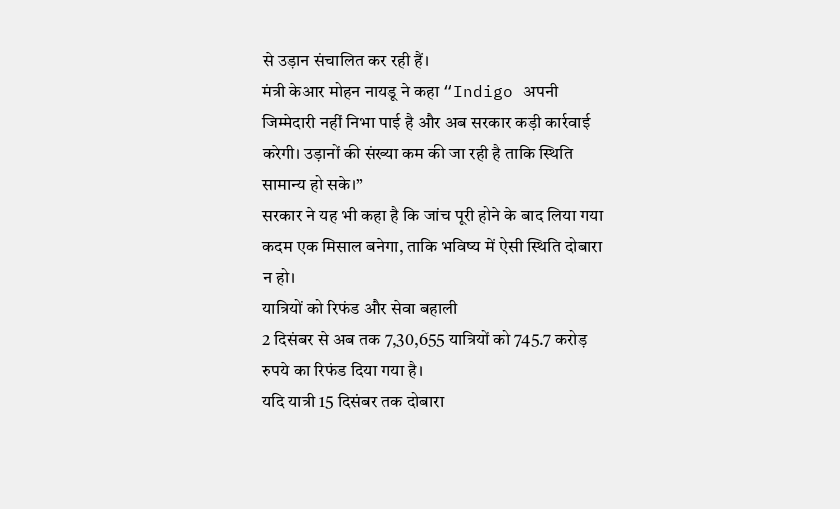से उड़ान संचालित कर रही हैं।
मंत्री केआर मोहन नायडू ने कहा “Indigo अपनी जिम्मेदारी नहीं निभा पाई है और अब सरकार कड़ी कार्रवाई करेगी। उड़ानों की संख्या कम की जा रही है ताकि स्थिति सामान्य हो सके।”
सरकार ने यह भी कहा है कि जांच पूरी होने के बाद लिया गया कदम एक मिसाल बनेगा, ताकि भविष्य में ऐसी स्थिति दोबारा न हो।
यात्रियों को रिफंड और सेवा बहाली
2 दिसंबर से अब तक 7,30,655 यात्रियों को 745.7 करोड़ रुपये का रिफंड दिया गया है।
यदि यात्री 15 दिसंबर तक दोबारा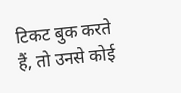टिकट बुक करते हैं, तो उनसे कोई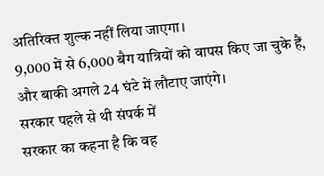अतिरिक्त शुल्क नहीं लिया जाएगा।
9,000 में से 6,000 बैग यात्रियों को वापस किए जा चुके हैं, और बाकी अगले 24 घंटे में लौटाए जाएंगे।
सरकार पहले से थी संपर्क में
सरकार का कहना है कि वह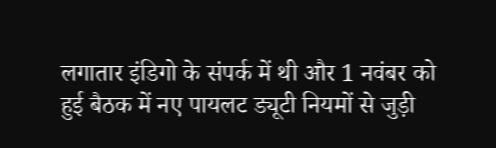लगातार इंडिगो के संपर्क में थी और 1 नवंबर को हुई बैठक में नए पायलट ड्यूटी नियमों से जुड़ी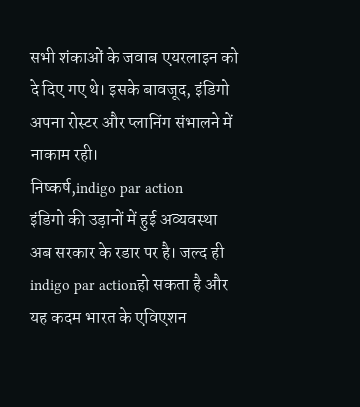सभी शंकाओं के जवाब एयरलाइन को दे दिए गए थे। इसके बावजूद, इंडिगो अपना रोस्टर और प्लानिंग संभालने में नाकाम रही।
निष्कर्ष,indigo par action
इंडिगो की उड़ानों में हुई अव्यवस्था अब सरकार के रडार पर है। जल्द ही indigo par actionहो सकता है और यह कदम भारत के एविएशन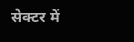सेक्टर में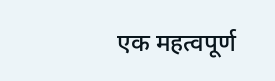एक महत्वपूर्ण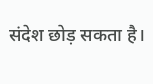संदेश छोड़ सकता है।